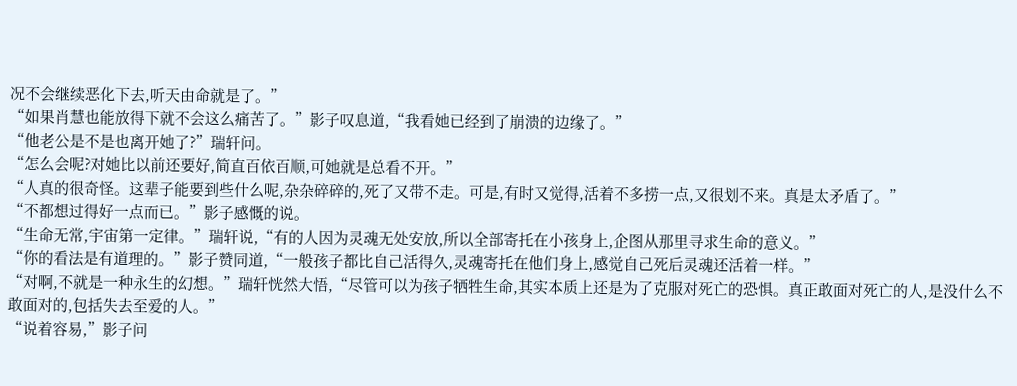况不会继续恶化下去,听天由命就是了。”
“如果肖慧也能放得下就不会这么痛苦了。”影子叹息道,“我看她已经到了崩溃的边缘了。”
“他老公是不是也离开她了?”瑞轩问。
“怎么会呢?对她比以前还要好,简直百依百顺,可她就是总看不开。”
“人真的很奇怪。这辈子能要到些什么呢,杂杂碎碎的,死了又带不走。可是,有时又觉得,活着不多捞一点,又很划不来。真是太矛盾了。”
“不都想过得好一点而已。”影子感慨的说。
“生命无常,宇宙第一定律。”瑞轩说,“有的人因为灵魂无处安放,所以全部寄托在小孩身上,企图从那里寻求生命的意义。”
“你的看法是有道理的。”影子赞同道,“一般孩子都比自己活得久,灵魂寄托在他们身上,感觉自己死后灵魂还活着一样。”
“对啊,不就是一种永生的幻想。”瑞轩恍然大悟,“尽管可以为孩子牺牲生命,其实本质上还是为了克服对死亡的恐惧。真正敢面对死亡的人,是没什么不敢面对的,包括失去至爱的人。”
“说着容易,”影子问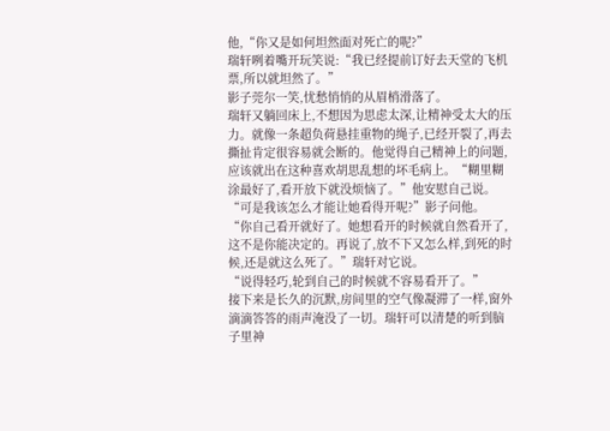他,“你又是如何坦然面对死亡的呢?”
瑞轩咧着嘴开玩笑说:“我已经提前订好去天堂的飞机票,所以就坦然了。”
影子莞尔一笑,忧愁悄悄的从眉梢滑落了。
瑞轩又躺回床上,不想因为思虑太深,让精神受太大的压力。就像一条超负荷悬挂重物的绳子,已经开裂了,再去撕扯肯定很容易就会断的。他觉得自己精神上的问题,应该就出在这种喜欢胡思乱想的坏毛病上。“糊里糊涂最好了,看开放下就没烦恼了。”他安慰自己说。
“可是我该怎么才能让她看得开呢?”影子问他。
“你自己看开就好了。她想看开的时候就自然看开了,这不是你能决定的。再说了,放不下又怎么样,到死的时候,还是就这么死了。”瑞轩对它说。
“说得轻巧,轮到自己的时候就不容易看开了。”
接下来是长久的沉默,房间里的空气像凝滞了一样,窗外滴滴答答的雨声淹没了一切。瑞轩可以清楚的听到脑子里神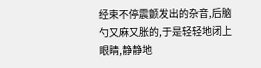经束不停震颤发出的杂音,后脑勺又麻又胀的,于是轻轻地闭上眼睛,静静地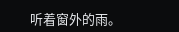听着窗外的雨。